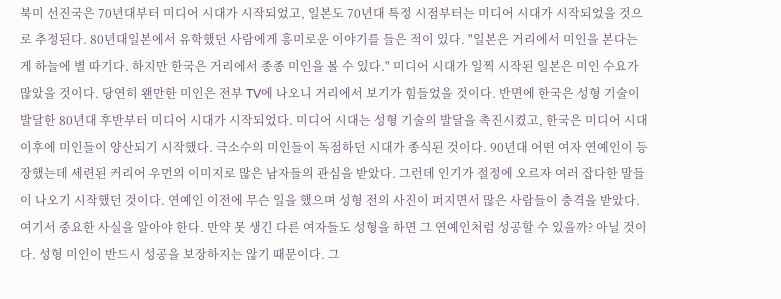북미 선진국은 70년대부터 미디어 시대가 시작되었고, 일본도 70년대 특정 시점부터는 미디어 시대가 시작되었을 것으로 추정된다. 80년대일본에서 유학했던 사람에게 흥미로운 이야기를 들은 적이 있다. "일본은 거리에서 미인을 본다는 게 하늘에 별 따기다. 하지만 한국은 거리에서 종종 미인을 볼 수 있다." 미디어 시대가 일찍 시작된 일본은 미인 수요가 많았을 것이다. 당연히 왠만한 미인은 전부 TV에 나오니 거리에서 보기가 힘들었을 것이다. 반면에 한국은 성형 기술이 발달한 80년대 후반부터 미디어 시대가 시작되었다. 미디어 시대는 성형 기술의 발달을 촉진시켰고, 한국은 미디어 시대 이후에 미인들이 양산되기 시작했다. 극소수의 미인들이 독점하던 시대가 종식된 것이다. 90년대 어떤 여자 연예인이 등장했는데 세련된 커리어 우먼의 이미지로 많은 남자들의 관심을 받았다. 그런데 인기가 절정에 오르자 여러 잡다한 말들이 나오기 시작했던 것이다. 연예인 이전에 무슨 일을 했으며 성형 전의 사진이 퍼지면서 많은 사람들이 충격을 받았다. 여기서 중요한 사실을 알아야 한다. 만약 못 생긴 다른 여자들도 성형을 하면 그 연예인처럼 성공할 수 있을까? 아닐 것이다. 성형 미인이 반드시 성공을 보장하지는 않기 때문이다. 그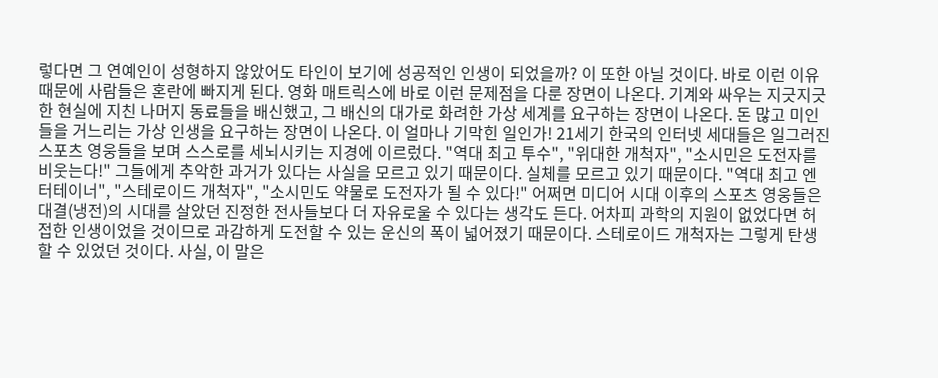렇다면 그 연예인이 성형하지 않았어도 타인이 보기에 성공적인 인생이 되었을까? 이 또한 아닐 것이다. 바로 이런 이유 때문에 사람들은 혼란에 빠지게 된다. 영화 매트릭스에 바로 이런 문제점을 다룬 장면이 나온다. 기계와 싸우는 지긋지긋한 현실에 지친 나머지 동료들을 배신했고, 그 배신의 대가로 화려한 가상 세계를 요구하는 장면이 나온다. 돈 많고 미인들을 거느리는 가상 인생을 요구하는 장면이 나온다. 이 얼마나 기막힌 일인가! 21세기 한국의 인터넷 세대들은 일그러진 스포츠 영웅들을 보며 스스로를 세뇌시키는 지경에 이르렀다. "역대 최고 투수", "위대한 개척자", "소시민은 도전자를 비웃는다!" 그들에게 추악한 과거가 있다는 사실을 모르고 있기 때문이다. 실체를 모르고 있기 때문이다. "역대 최고 엔터테이너", "스테로이드 개척자", "소시민도 약물로 도전자가 될 수 있다!" 어쩌면 미디어 시대 이후의 스포츠 영웅들은 대결(냉전)의 시대를 살았던 진정한 전사들보다 더 자유로울 수 있다는 생각도 든다. 어차피 과학의 지원이 없었다면 허접한 인생이었을 것이므로 과감하게 도전할 수 있는 운신의 폭이 넓어졌기 때문이다. 스테로이드 개척자는 그렇게 탄생할 수 있었던 것이다. 사실, 이 말은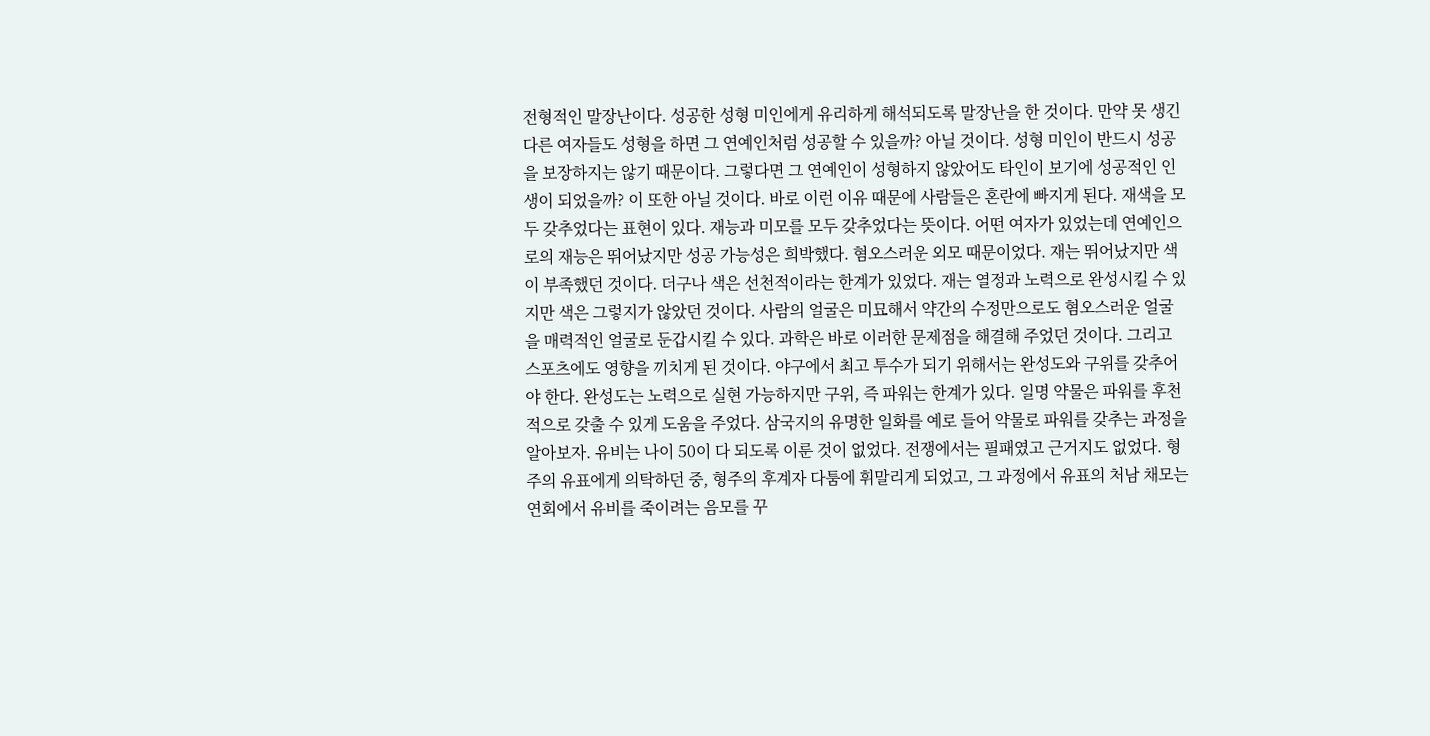전형적인 말장난이다. 성공한 성형 미인에게 유리하게 해석되도록 말장난을 한 것이다. 만약 못 생긴 다른 여자들도 성형을 하면 그 연예인처럼 성공할 수 있을까? 아닐 것이다. 성형 미인이 반드시 성공을 보장하지는 않기 때문이다. 그렇다면 그 연예인이 성형하지 않았어도 타인이 보기에 성공적인 인생이 되었을까? 이 또한 아닐 것이다. 바로 이런 이유 때문에 사람들은 혼란에 빠지게 된다. 재색을 모두 갖추었다는 표현이 있다. 재능과 미모를 모두 갖추었다는 뜻이다. 어떤 여자가 있었는데 연예인으로의 재능은 뛰어났지만 성공 가능성은 희박했다. 혐오스러운 외모 때문이었다. 재는 뛰어났지만 색이 부족했던 것이다. 더구나 색은 선천적이라는 한계가 있었다. 재는 열정과 노력으로 완성시킬 수 있지만 색은 그렇지가 않았던 것이다. 사람의 얼굴은 미묘해서 약간의 수정만으로도 혐오스러운 얼굴을 매력적인 얼굴로 둔갑시킬 수 있다. 과학은 바로 이러한 문제점을 해결해 주었던 것이다. 그리고 스포츠에도 영향을 끼치게 된 것이다. 야구에서 최고 투수가 되기 위해서는 완성도와 구위를 갖추어야 한다. 완성도는 노력으로 실현 가능하지만 구위, 즉 파워는 한계가 있다. 일명 약물은 파워를 후천적으로 갖출 수 있게 도움을 주었다. 삼국지의 유명한 일화를 예로 들어 약물로 파워를 갖추는 과정을 알아보자. 유비는 나이 50이 다 되도록 이룬 것이 없었다. 전쟁에서는 필패였고 근거지도 없었다. 형주의 유표에게 의탁하던 중, 형주의 후계자 다툼에 휘말리게 되었고, 그 과정에서 유표의 처남 채모는 연회에서 유비를 죽이려는 음모를 꾸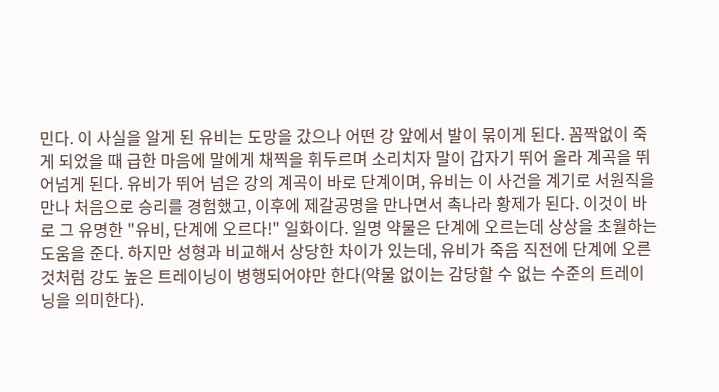민다. 이 사실을 알게 된 유비는 도망을 갔으나 어떤 강 앞에서 발이 묶이게 된다. 꼼짝없이 죽게 되었을 때 급한 마음에 말에게 채찍을 휘두르며 소리치자 말이 갑자기 뛰어 올라 계곡을 뛰어넘게 된다. 유비가 뛰어 넘은 강의 계곡이 바로 단계이며, 유비는 이 사건을 계기로 서원직을 만나 처음으로 승리를 경험했고, 이후에 제갈공명을 만나면서 촉나라 황제가 된다. 이것이 바로 그 유명한 "유비, 단계에 오르다!" 일화이다. 일명 약물은 단계에 오르는데 상상을 초월하는 도움을 준다. 하지만 성형과 비교해서 상당한 차이가 있는데, 유비가 죽음 직전에 단계에 오른 것처럼 강도 높은 트레이닝이 병행되어야만 한다(약물 없이는 감당할 수 없는 수준의 트레이닝을 의미한다).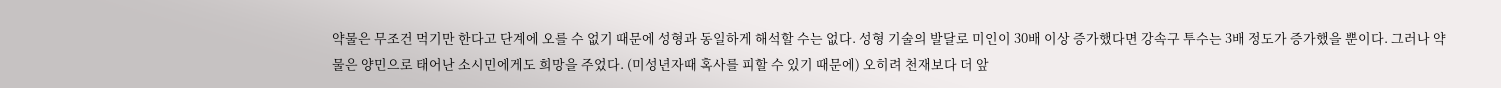약물은 무조건 먹기만 한다고 단계에 오를 수 없기 때문에 성형과 동일하게 해석할 수는 없다. 성형 기술의 발달로 미인이 30배 이상 증가했다면 강속구 투수는 3배 정도가 증가했을 뿐이다. 그러나 약물은 양민으로 태어난 소시민에게도 희망을 주었다. (미성년자때 혹사를 피할 수 있기 때문에) 오히려 천재보다 더 앞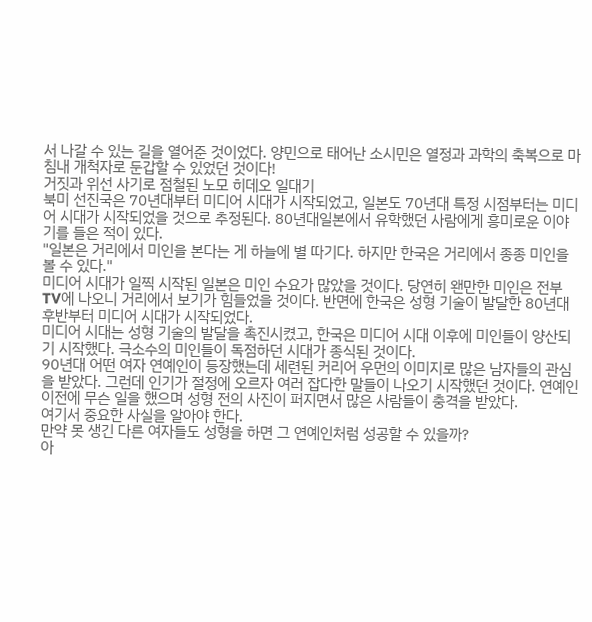서 나갈 수 있는 길을 열어준 것이었다. 양민으로 태어난 소시민은 열정과 과학의 축복으로 마침내 개척자로 둔갑할 수 있었던 것이다!
거짓과 위선 사기로 점철된 노모 히데오 일대기
북미 선진국은 70년대부터 미디어 시대가 시작되었고, 일본도 70년대 특정 시점부터는 미디어 시대가 시작되었을 것으로 추정된다. 80년대일본에서 유학했던 사람에게 흥미로운 이야기를 들은 적이 있다.
"일본은 거리에서 미인을 본다는 게 하늘에 별 따기다. 하지만 한국은 거리에서 종종 미인을 볼 수 있다."
미디어 시대가 일찍 시작된 일본은 미인 수요가 많았을 것이다. 당연히 왠만한 미인은 전부 TV에 나오니 거리에서 보기가 힘들었을 것이다. 반면에 한국은 성형 기술이 발달한 80년대 후반부터 미디어 시대가 시작되었다.
미디어 시대는 성형 기술의 발달을 촉진시켰고, 한국은 미디어 시대 이후에 미인들이 양산되기 시작했다. 극소수의 미인들이 독점하던 시대가 종식된 것이다.
90년대 어떤 여자 연예인이 등장했는데 세련된 커리어 우먼의 이미지로 많은 남자들의 관심을 받았다. 그런데 인기가 절정에 오르자 여러 잡다한 말들이 나오기 시작했던 것이다. 연예인 이전에 무슨 일을 했으며 성형 전의 사진이 퍼지면서 많은 사람들이 충격을 받았다.
여기서 중요한 사실을 알아야 한다.
만약 못 생긴 다른 여자들도 성형을 하면 그 연예인처럼 성공할 수 있을까?
아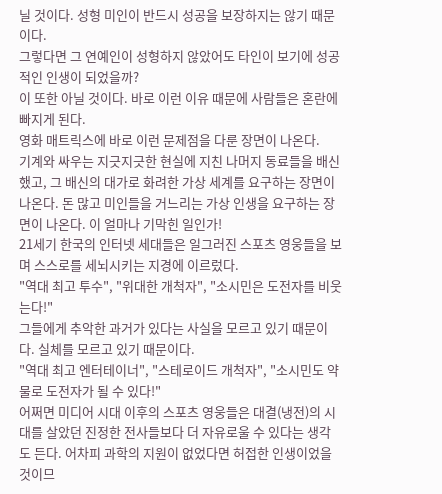닐 것이다. 성형 미인이 반드시 성공을 보장하지는 않기 때문이다.
그렇다면 그 연예인이 성형하지 않았어도 타인이 보기에 성공적인 인생이 되었을까?
이 또한 아닐 것이다. 바로 이런 이유 때문에 사람들은 혼란에 빠지게 된다.
영화 매트릭스에 바로 이런 문제점을 다룬 장면이 나온다.
기계와 싸우는 지긋지긋한 현실에 지친 나머지 동료들을 배신했고, 그 배신의 대가로 화려한 가상 세계를 요구하는 장면이 나온다. 돈 많고 미인들을 거느리는 가상 인생을 요구하는 장면이 나온다. 이 얼마나 기막힌 일인가!
21세기 한국의 인터넷 세대들은 일그러진 스포츠 영웅들을 보며 스스로를 세뇌시키는 지경에 이르렀다.
"역대 최고 투수", "위대한 개척자", "소시민은 도전자를 비웃는다!"
그들에게 추악한 과거가 있다는 사실을 모르고 있기 때문이다. 실체를 모르고 있기 때문이다.
"역대 최고 엔터테이너", "스테로이드 개척자", "소시민도 약물로 도전자가 될 수 있다!"
어쩌면 미디어 시대 이후의 스포츠 영웅들은 대결(냉전)의 시대를 살았던 진정한 전사들보다 더 자유로울 수 있다는 생각도 든다. 어차피 과학의 지원이 없었다면 허접한 인생이었을 것이므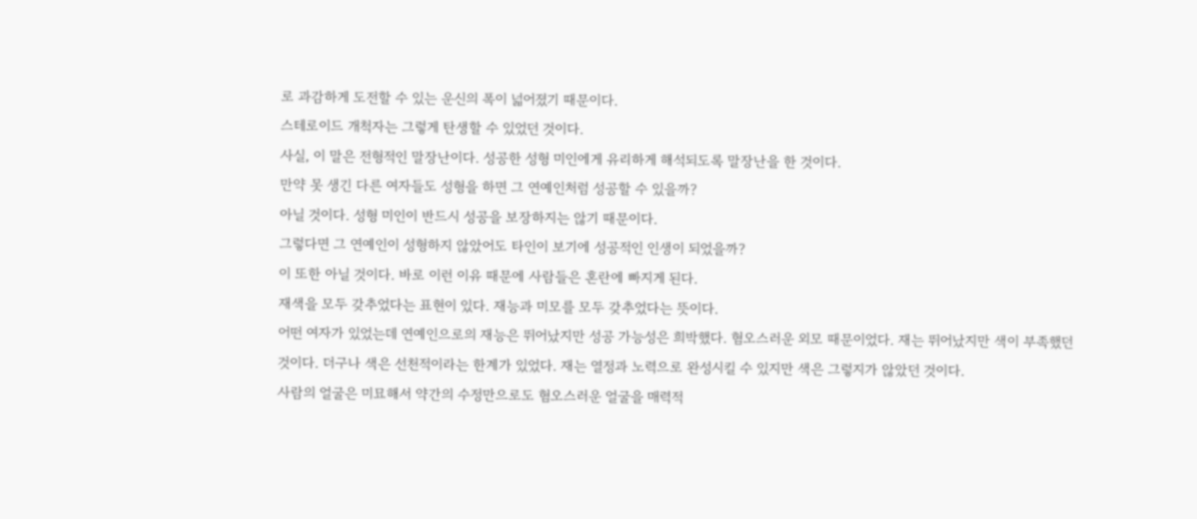로 과감하게 도전할 수 있는 운신의 폭이 넓어졌기 때문이다.
스테로이드 개척자는 그렇게 탄생할 수 있었던 것이다.
사실, 이 말은 전형적인 말장난이다. 성공한 성형 미인에게 유리하게 해석되도록 말장난을 한 것이다.
만약 못 생긴 다른 여자들도 성형을 하면 그 연예인처럼 성공할 수 있을까?
아닐 것이다. 성형 미인이 반드시 성공을 보장하지는 않기 때문이다.
그렇다면 그 연예인이 성형하지 않았어도 타인이 보기에 성공적인 인생이 되었을까?
이 또한 아닐 것이다. 바로 이런 이유 때문에 사람들은 혼란에 빠지게 된다.
재색을 모두 갖추었다는 표현이 있다. 재능과 미모를 모두 갖추었다는 뜻이다.
어떤 여자가 있었는데 연예인으로의 재능은 뛰어났지만 성공 가능성은 희박했다. 혐오스러운 외모 때문이었다. 재는 뛰어났지만 색이 부족했던 것이다. 더구나 색은 선천적이라는 한계가 있었다. 재는 열정과 노력으로 완성시킬 수 있지만 색은 그렇지가 않았던 것이다.
사람의 얼굴은 미묘해서 약간의 수정만으로도 혐오스러운 얼굴을 매력적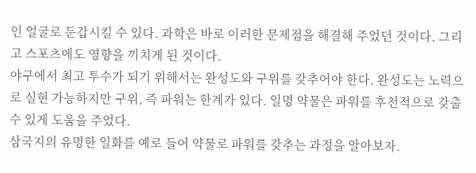인 얼굴로 둔갑시킬 수 있다. 과학은 바로 이러한 문제점을 해결해 주었던 것이다. 그리고 스포츠에도 영향을 끼치게 된 것이다.
야구에서 최고 투수가 되기 위해서는 완성도와 구위를 갖추어야 한다. 완성도는 노력으로 실현 가능하지만 구위, 즉 파워는 한계가 있다. 일명 약물은 파워를 후천적으로 갖출 수 있게 도움을 주었다.
삼국지의 유명한 일화를 예로 들어 약물로 파워를 갖추는 과정을 알아보자.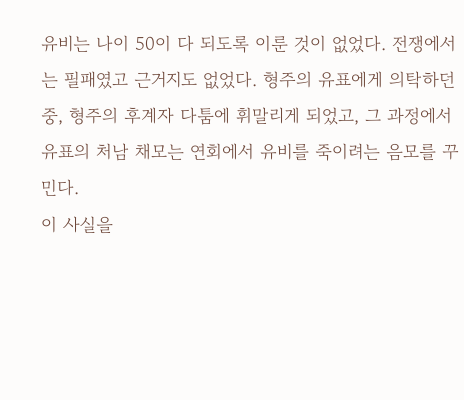유비는 나이 50이 다 되도록 이룬 것이 없었다. 전쟁에서는 필패였고 근거지도 없었다. 형주의 유표에게 의탁하던 중, 형주의 후계자 다툼에 휘말리게 되었고, 그 과정에서 유표의 처남 채모는 연회에서 유비를 죽이려는 음모를 꾸민다.
이 사실을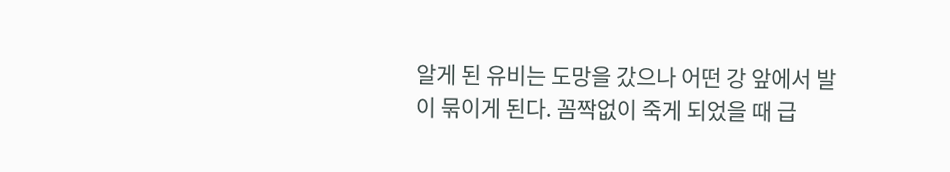알게 된 유비는 도망을 갔으나 어떤 강 앞에서 발이 묶이게 된다. 꼼짝없이 죽게 되었을 때 급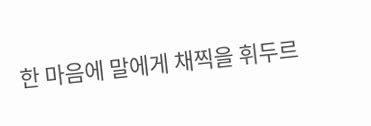한 마음에 말에게 채찍을 휘두르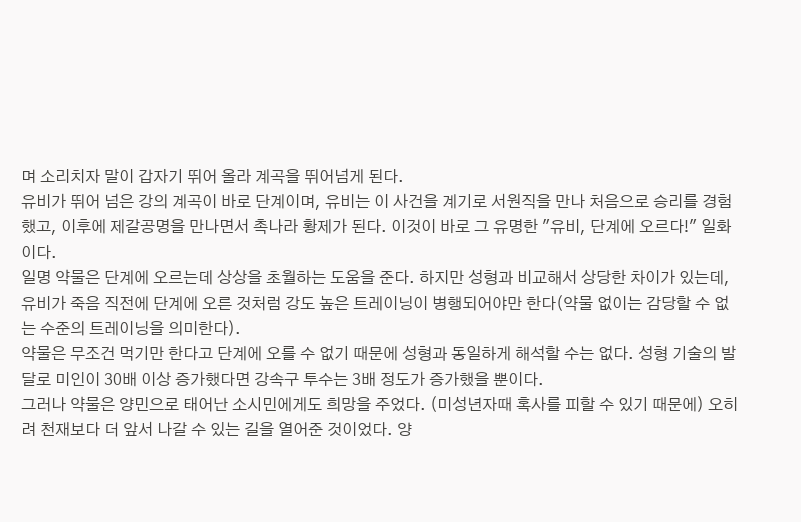며 소리치자 말이 갑자기 뛰어 올라 계곡을 뛰어넘게 된다.
유비가 뛰어 넘은 강의 계곡이 바로 단계이며, 유비는 이 사건을 계기로 서원직을 만나 처음으로 승리를 경험했고, 이후에 제갈공명을 만나면서 촉나라 황제가 된다. 이것이 바로 그 유명한 "유비, 단계에 오르다!" 일화이다.
일명 약물은 단계에 오르는데 상상을 초월하는 도움을 준다. 하지만 성형과 비교해서 상당한 차이가 있는데, 유비가 죽음 직전에 단계에 오른 것처럼 강도 높은 트레이닝이 병행되어야만 한다(약물 없이는 감당할 수 없는 수준의 트레이닝을 의미한다).
약물은 무조건 먹기만 한다고 단계에 오를 수 없기 때문에 성형과 동일하게 해석할 수는 없다. 성형 기술의 발달로 미인이 30배 이상 증가했다면 강속구 투수는 3배 정도가 증가했을 뿐이다.
그러나 약물은 양민으로 태어난 소시민에게도 희망을 주었다. (미성년자때 혹사를 피할 수 있기 때문에) 오히려 천재보다 더 앞서 나갈 수 있는 길을 열어준 것이었다. 양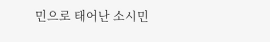민으로 태어난 소시민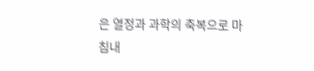은 열정과 과학의 축복으로 마침내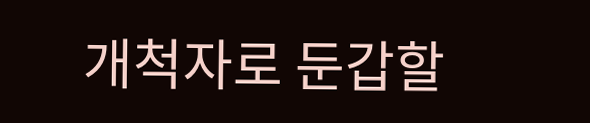개척자로 둔갑할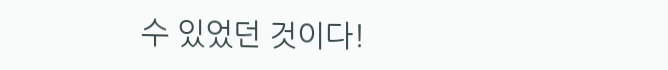수 있었던 것이다!